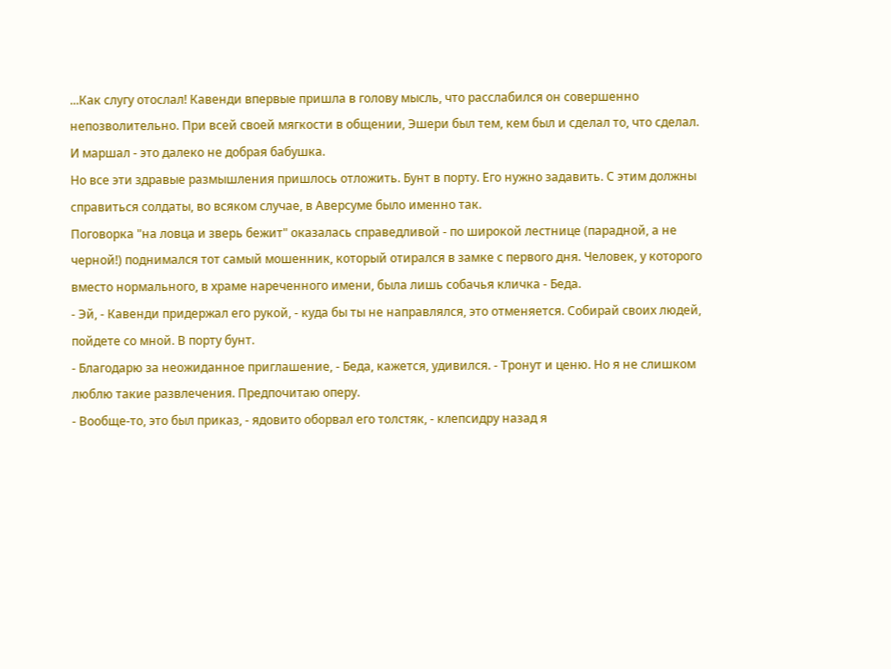...Как слугу отослал! Кавенди впервые пришла в голову мысль, что расслабился он совершенно непозволительно. При всей своей мягкости в общении, Эшери был тем, кем был и сделал то, что сделал. И маршал - это далеко не добрая бабушка.
Но все эти здравые размышления пришлось отложить. Бунт в порту. Его нужно задавить. С этим должны справиться солдаты, во всяком случае, в Аверсуме было именно так.
Поговорка "на ловца и зверь бежит" оказалась справедливой - по широкой лестнице (парадной, а не черной!) поднимался тот самый мошенник, который отирался в замке с первого дня. Человек, у которого вместо нормального, в храме нареченного имени, была лишь собачья кличка - Беда.
- Эй, - Кавенди придержал его рукой, - куда бы ты не направлялся, это отменяется. Собирай своих людей, пойдете со мной. В порту бунт.
- Благодарю за неожиданное приглашение, - Беда, кажется, удивился. - Тронут и ценю. Но я не слишком люблю такие развлечения. Предпочитаю оперу.
- Вообще-то, это был приказ, - ядовито оборвал его толстяк, - клепсидру назад я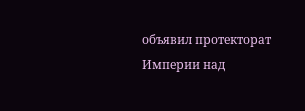объявил протекторат Империи над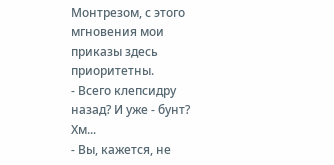Монтрезом, с этого мгновения мои приказы здесь приоритетны.
- Всего клепсидру назад? И уже - бунт? Хм...
- Вы, кажется, не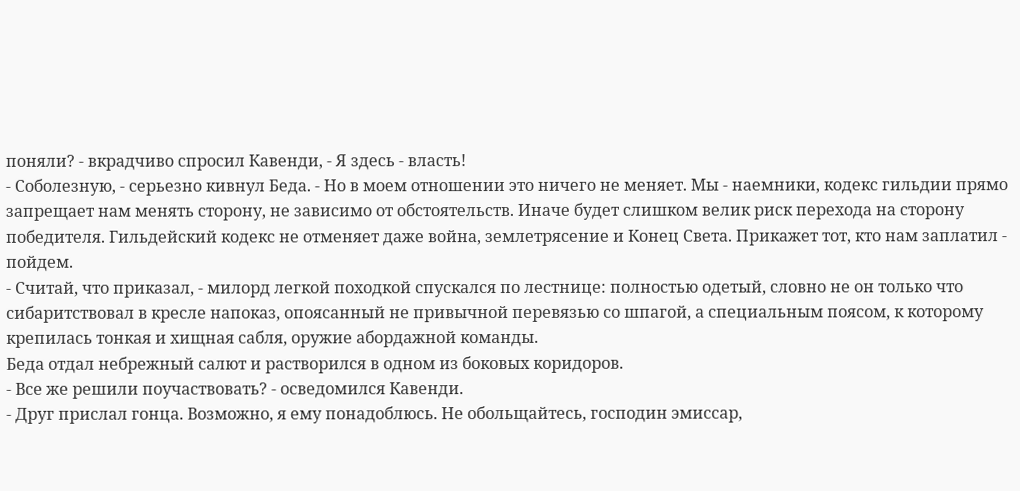поняли? - вкрадчиво спросил Кавенди, - Я здесь - власть!
- Соболезную, - серьезно кивнул Беда. - Но в моем отношении это ничего не меняет. Мы - наемники, кодекс гильдии прямо запрещает нам менять сторону, не зависимо от обстоятельств. Иначе будет слишком велик риск перехода на сторону победителя. Гильдейский кодекс не отменяет даже война, землетрясение и Конец Света. Прикажет тот, кто нам заплатил - пойдем.
- Считай, что приказал, - милорд легкой походкой спускался по лестнице: полностью одетый, словно не он только что сибаритствовал в кресле напоказ, опоясанный не привычной перевязью со шпагой, а специальным поясом, к которому крепилась тонкая и хищная сабля, оружие абордажной команды.
Беда отдал небрежный салют и растворился в одном из боковых коридоров.
- Все же решили поучаствовать? - осведомился Кавенди.
- Друг прислал гонца. Возможно, я ему понадоблюсь. Не обольщайтесь, господин эмиссар,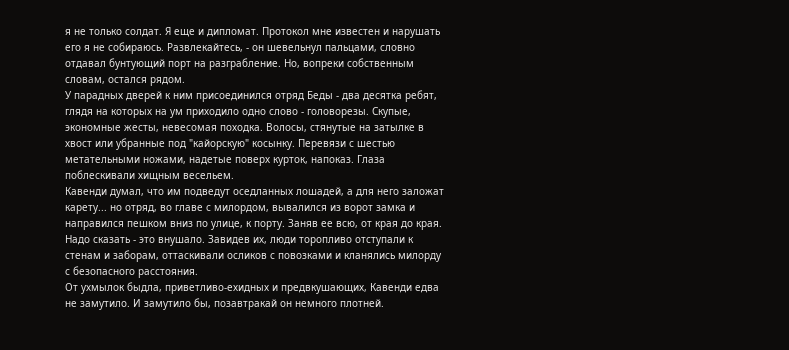я не только солдат. Я еще и дипломат. Протокол мне известен и нарушать его я не собираюсь. Развлекайтесь, - он шевельнул пальцами, словно отдавал бунтующий порт на разграбление. Но, вопреки собственным словам, остался рядом.
У парадных дверей к ним присоединился отряд Беды - два десятка ребят, глядя на которых на ум приходило одно слово - головорезы. Скупые, экономные жесты, невесомая походка. Волосы, стянутые на затылке в хвост или убранные под "кайорскую" косынку. Перевязи с шестью метательными ножами, надетые поверх курток, напоказ. Глаза поблескивали хищным весельем.
Кавенди думал, что им подведут оседланных лошадей, а для него заложат карету... но отряд, во главе с милордом, вывалился из ворот замка и направился пешком вниз по улице, к порту. Заняв ее всю, от края до края. Надо сказать - это внушало. Завидев их, люди торопливо отступали к стенам и заборам, оттаскивали осликов с повозками и кланялись милорду с безопасного расстояния.
От ухмылок быдла, приветливо-ехидных и предвкушающих, Кавенди едва не замутило. И замутило бы, позавтракай он немного плотней.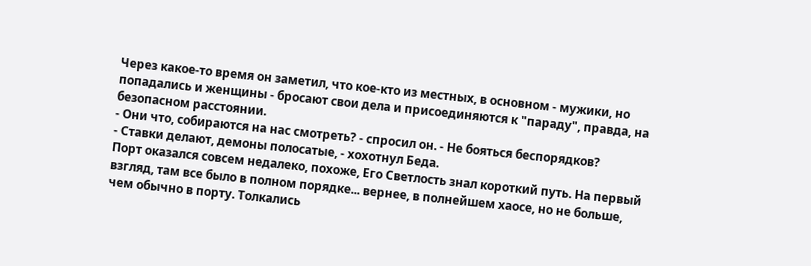Через какое-то время он заметил, что кое-кто из местных, в основном - мужики, но попадались и женщины - бросают свои дела и присоединяются к "параду", правда, на безопасном расстоянии.
- Они что, собираются на нас смотреть? - спросил он. - Не бояться беспорядков?
- Ставки делают, демоны полосатые, - хохотнул Беда.
Порт оказался совсем недалеко, похоже, Его Светлость знал короткий путь. На первый взгляд, там все было в полном порядке... вернее, в полнейшем хаосе, но не больше, чем обычно в порту. Толкались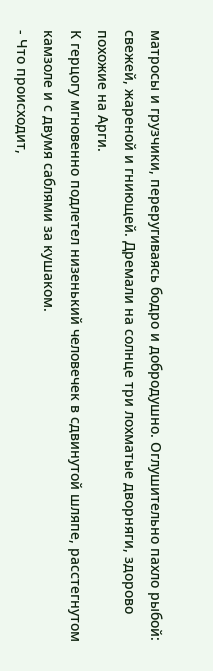матросы и грузчики, переругиваясь бодро и добродушно. Оглушительно пахло рыбой: свежей, жареной и гниющей. Дремали на солнце три лохматые дворняги, здорово похожие на Арги.
К герцогу мгновенно подлетел низенький человечек в сдвинутой шляпе, расстегнутом камзоле и с двумя саблями за кушаком.
- Что происходит,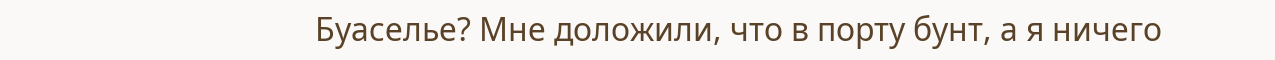Буаселье? Мне доложили, что в порту бунт, а я ничего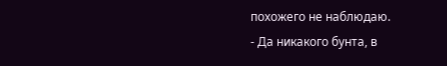похожего не наблюдаю.
- Да никакого бунта, в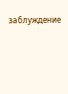заблуждение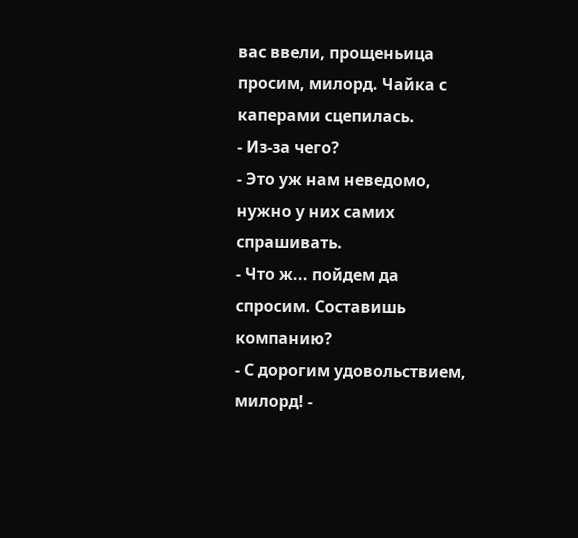вас ввели, прощеньица просим, милорд. Чайка с каперами сцепилась.
- Из-за чего?
- Это уж нам неведомо, нужно у них самих спрашивать.
- Что ж... пойдем да спросим. Составишь компанию?
- С дорогим удовольствием, милорд! -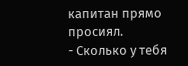капитан прямо просиял.
- Сколько у тебя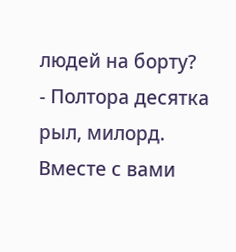людей на борту?
- Полтора десятка рыл, милорд. Вместе с вами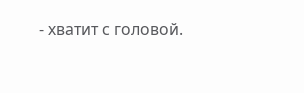- хватит с головой.